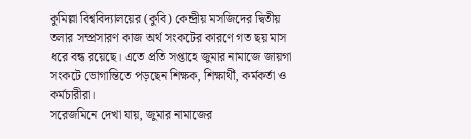কুমিল্লা বিশ্ববিদ্যালয়ের (কুবি) কেন্দ্রীয় মসজিদের দ্বিতীয় তলার সম্প্রসারণ কাজ অর্থ সংকটের কারণে গত ছয় মাস ধরে বন্ধ রয়েছে। এতে প্রতি সপ্তাহে জুমার নামাজে জায়গা সংকটে ভোগান্তিতে পড়ছেন শিক্ষক, শিক্ষার্থী, কর্মকর্তা ও কর্মচারীরা।
সরেজমিনে দেখা যায়, জুমার নামাজের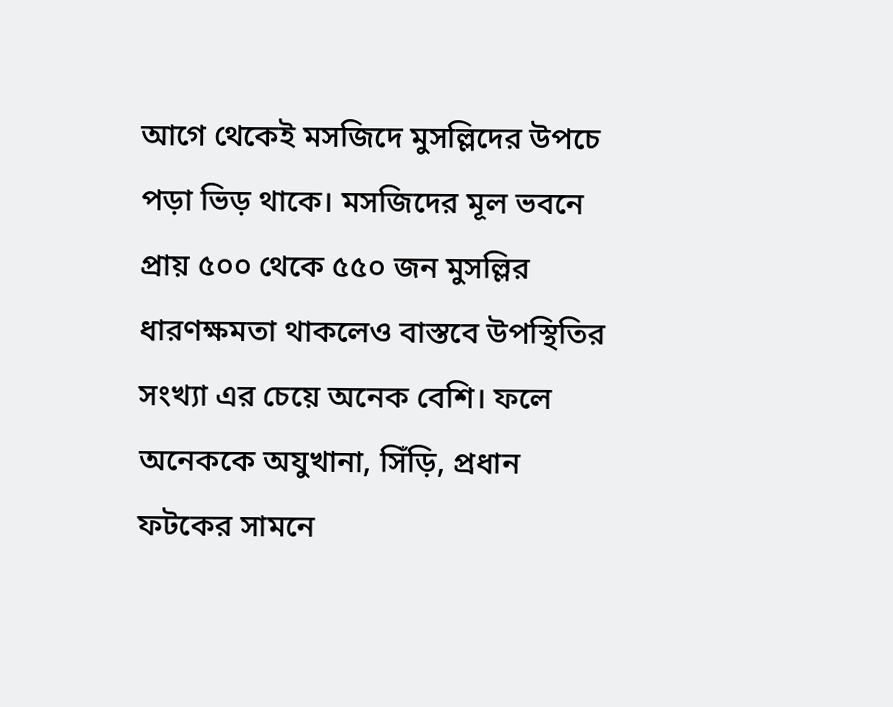আগে থেকেই মসজিদে মুসল্লিদের উপচে পড়া ভিড় থাকে। মসজিদের মূল ভবনে প্রায় ৫০০ থেকে ৫৫০ জন মুসল্লির ধারণক্ষমতা থাকলেও বাস্তবে উপস্থিতির সংখ্যা এর চেয়ে অনেক বেশি। ফলে অনেককে অযুখানা, সিঁড়ি, প্রধান ফটকের সামনে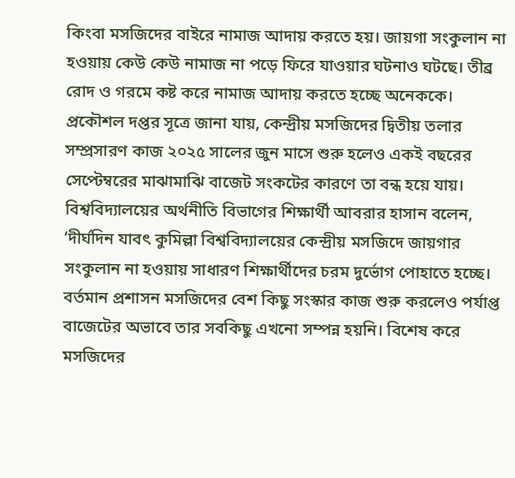কিংবা মসজিদের বাইরে নামাজ আদায় করতে হয়। জায়গা সংকুলান না হওয়ায় কেউ কেউ নামাজ না পড়ে ফিরে যাওয়ার ঘটনাও ঘটছে। তীব্র রোদ ও গরমে কষ্ট করে নামাজ আদায় করতে হচ্ছে অনেককে।
প্রকৌশল দপ্তর সূত্রে জানা যায়, কেন্দ্রীয় মসজিদের দ্বিতীয় তলার সম্প্রসারণ কাজ ২০২৫ সালের জুন মাসে শুরু হলেও একই বছরের সেপ্টেম্বরের মাঝামাঝি বাজেট সংকটের কারণে তা বন্ধ হয়ে যায়।
বিশ্ববিদ্যালয়ের অর্থনীতি বিভাগের শিক্ষার্থী আবরার হাসান বলেন, ‘দীর্ঘদিন যাবৎ কুমিল্লা বিশ্ববিদ্যালয়ের কেন্দ্রীয় মসজিদে জায়গার সংকুলান না হওয়ায় সাধারণ শিক্ষার্থীদের চরম দুর্ভোগ পোহাতে হচ্ছে। বর্তমান প্রশাসন মসজিদের বেশ কিছু সংস্কার কাজ শুরু করলেও পর্যাপ্ত বাজেটের অভাবে তার সবকিছু এখনো সম্পন্ন হয়নি। বিশেষ করে মসজিদের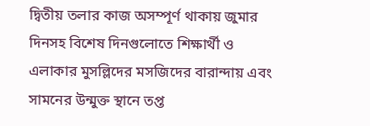দ্বিতীয় তলার কাজ অসম্পূর্ণ থাকায় জুমার দিনসহ বিশেষ দিনগুলোতে শিক্ষার্থী ও এলাকার মুসল্লিদের মসজিদের বারান্দায় এবং সামনের উন্মুক্ত স্থানে তপ্ত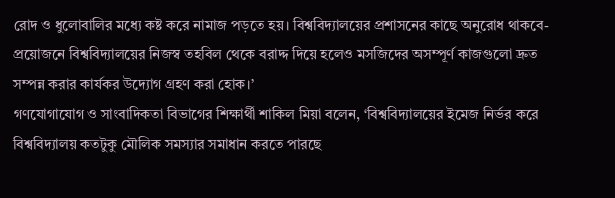রোদ ও ধুলোবালির মধ্যে কষ্ট করে নামাজ পড়তে হয়। বিশ্ববিদ্যালয়ের প্রশাসনের কাছে অনুরোধ থাকবে-প্রয়োজনে বিশ্ববিদ্যালয়ের নিজস্ব তহবিল থেকে বরাদ্দ দিয়ে হলেও মসজিদের অসম্পূর্ণ কাজগুলো দ্রুত সম্পন্ন করার কার্যকর উদ্যোগ গ্রহণ করা হোক।’
গণযোগাযোগ ও সাংবাদিকতা বিভাগের শিক্ষার্থী শাকিল মিয়া বলেন, ‘বিশ্ববিদ্যালয়ের ইমেজ নির্ভর করে বিশ্ববিদ্যালয় কতটুকু মৌলিক সমস্যার সমাধান করতে পারছে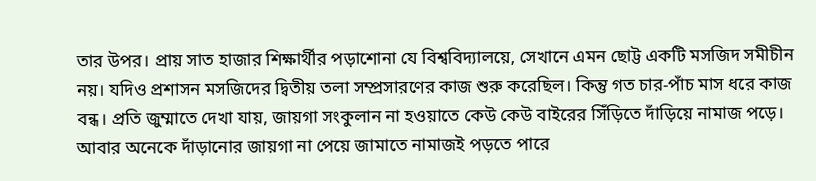তার উপর। প্রায় সাত হাজার শিক্ষার্থীর পড়াশোনা যে বিশ্ববিদ্যালয়ে, সেখানে এমন ছোট্ট একটি মসজিদ সমীচীন নয়। যদিও প্রশাসন মসজিদের দ্বিতীয় তলা সম্প্রসারণের কাজ শুরু করেছিল। কিন্তু গত চার-পাঁচ মাস ধরে কাজ বন্ধ। প্রতি জুম্মাতে দেখা যায়, জায়গা সংকুলান না হওয়াতে কেউ কেউ বাইরের সিঁড়িতে দাঁড়িয়ে নামাজ পড়ে। আবার অনেকে দাঁড়ানোর জায়গা না পেয়ে জামাতে নামাজই পড়তে পারে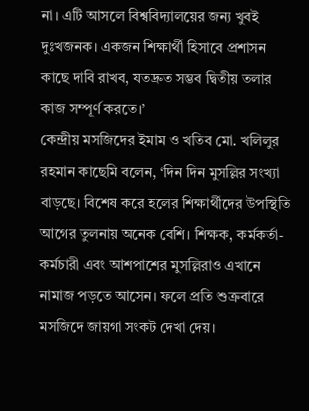না। এটি আসলে বিশ্ববিদ্যালয়ের জন্য খুবই দুঃখজনক। একজন শিক্ষার্থী হিসাবে প্রশাসন কাছে দাবি রাখব, যতদ্রুত সম্ভব দ্বিতীয় তলার কাজ সম্পূর্ণ করতে।’
কেন্দ্রীয় মসজিদের ইমাম ও খতিব মো. খলিলুর রহমান কাছেমি বলেন, ‘দিন দিন মুসল্লির সংখ্যা বাড়ছে। বিশেষ করে হলের শিক্ষার্থীদের উপস্থিতি আগের তুলনায় অনেক বেশি। শিক্ষক, কর্মকর্তা-কর্মচারী এবং আশপাশের মুসল্লিরাও এখানে নামাজ পড়তে আসেন। ফলে প্রতি শুক্রবারে মসজিদে জায়গা সংকট দেখা দেয়।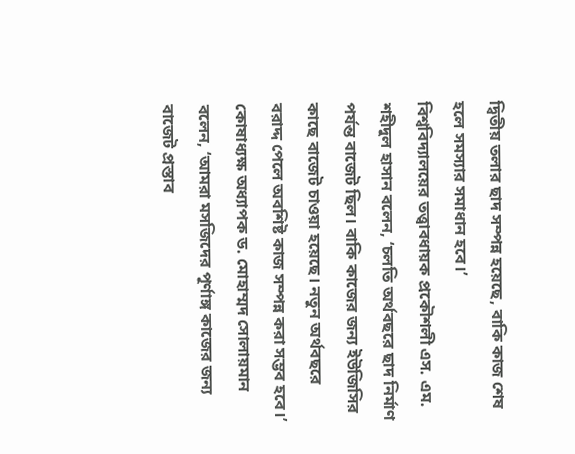দ্বিতীয় তলার ছাদ সম্পন্ন হয়েছে, বাকি কাজ শেষ হলে সমস্যার সমাধান হবে।’
বিশ্ববিদ্যালয়ের তত্ত্বাবধায়ক প্রকৌশলী এস. এম. শহীদুল হাসান বলেন, ‘চলতি অর্থবছরে ছাদ নির্মাণ পর্যন্ত বাজেট ছিল। বাকি কাজের জন্য ইউজিসির কাছে বাজেট চাওয়া হয়েছে। নতুন অর্থবছরে বরাদ্দ পেলে অবশিষ্ট কাজ সম্পন্ন করা সম্ভব হবে।’
কোষাধ্যক্ষ অধ্যাপক ড. মোহাম্মদ সোলায়মান বলেন, ‘আমরা মসজিদের পূর্ণাঙ্গ কাজের জন্য বাজেট প্রস্তাব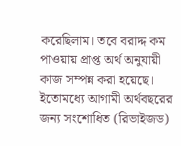করেছিলাম। তবে বরাদ্দ কম পাওয়ায় প্রাপ্ত অর্থ অনুযায়ী কাজ সম্পন্ন করা হয়েছে। ইতোমধ্যে আগামী অর্থবছরের জন্য সংশোধিত (রিভাইজড)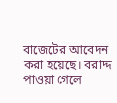বাজেটের আবেদন করা হয়েছে। বরাদ্দ পাওয়া গেলে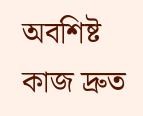অবশিষ্ট কাজ দ্রুত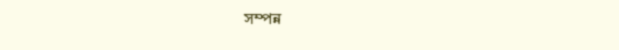সম্পন্ন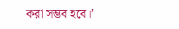করা সম্ভব হবে।’